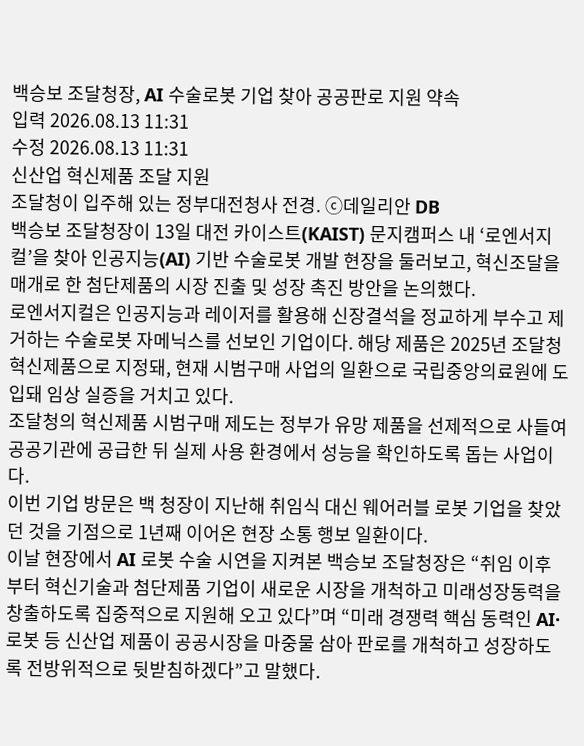백승보 조달청장, AI 수술로봇 기업 찾아 공공판로 지원 약속
입력 2026.08.13 11:31
수정 2026.08.13 11:31
신산업 혁신제품 조달 지원
조달청이 입주해 있는 정부대전청사 전경. ⓒ데일리안 DB
백승보 조달청장이 13일 대전 카이스트(KAIST) 문지캠퍼스 내 ‘로엔서지컬’을 찾아 인공지능(AI) 기반 수술로봇 개발 현장을 둘러보고, 혁신조달을 매개로 한 첨단제품의 시장 진출 및 성장 촉진 방안을 논의했다.
로엔서지컬은 인공지능과 레이저를 활용해 신장결석을 정교하게 부수고 제거하는 수술로봇 자메닉스를 선보인 기업이다. 해당 제품은 2025년 조달청 혁신제품으로 지정돼, 현재 시범구매 사업의 일환으로 국립중앙의료원에 도입돼 임상 실증을 거치고 있다.
조달청의 혁신제품 시범구매 제도는 정부가 유망 제품을 선제적으로 사들여 공공기관에 공급한 뒤 실제 사용 환경에서 성능을 확인하도록 돕는 사업이다.
이번 기업 방문은 백 청장이 지난해 취임식 대신 웨어러블 로봇 기업을 찾았던 것을 기점으로 1년째 이어온 현장 소통 행보 일환이다.
이날 현장에서 AI 로봇 수술 시연을 지켜본 백승보 조달청장은 “취임 이후부터 혁신기술과 첨단제품 기업이 새로운 시장을 개척하고 미래성장동력을 창출하도록 집중적으로 지원해 오고 있다”며 “미래 경쟁력 핵심 동력인 AI·로봇 등 신산업 제품이 공공시장을 마중물 삼아 판로를 개척하고 성장하도록 전방위적으로 뒷받침하겠다”고 말했다.